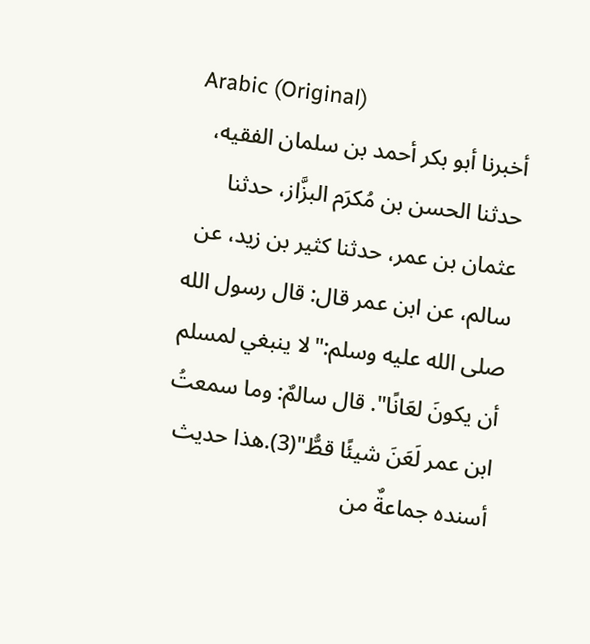Arabic (Original)
أخبرنا أبو بكر أحمد بن سلمان الفقيه، حدثنا الحسن بن مُكرَم البزَّاز، حدثنا عثمان بن عمر، حدثنا كثير بن زيد، عن سالم، عن ابن عمر قال: قال رسول الله صلى الله عليه وسلم:"لا ينبغي لمسلم أن يكونَ لعَانًا". قال سالمٌ: وما سمعتُ ابن عمر لَعَنَ شيئًا قطُّ"(3).هذا حديث أسنده جماعةٌ من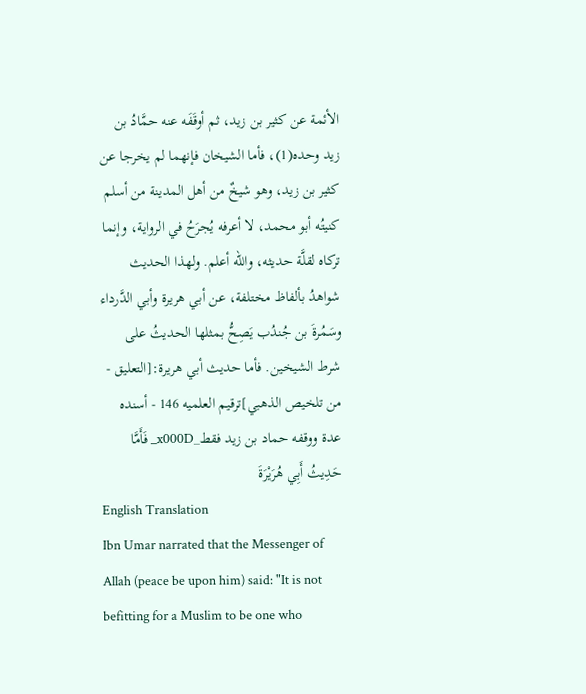الأئمة عن كثير بن زيد، ثم أوقَفَه عنه حمَّادُ بن زيد وحده(1)، فأما الشيخان فإنهما لم يخرجا عن كثير بن زيد، وهو شيخٌ من أهل المدينة من أسلم كنيتُه أبو محمد، لا أعرفه يُجرَحُ في الرواية، وإنما تركاه لقلَّة حديثه، والله أعلم. ولهذا الحديث شواهدُ بألفاظ مختلفة، عن أبي هريرة وأبي الدَّرداء وسَمُرةَ بن جُندُب يَصِحُّ بمثلها الحديثُ على شرط الشيخين. فأما حديث أبي هريرة:[التعليق - من تلخيص الذهبي]ترقيم العلميه 146 - أسنده عدة ووقفه حماد بن زيد فقط_x000D_ فَأَمَّا حَدِيثُ أَبِي هُرَيْرَةَ
English Translation
Ibn Umar narrated that the Messenger of Allah (peace be upon him) said: "It is not befitting for a Muslim to be one who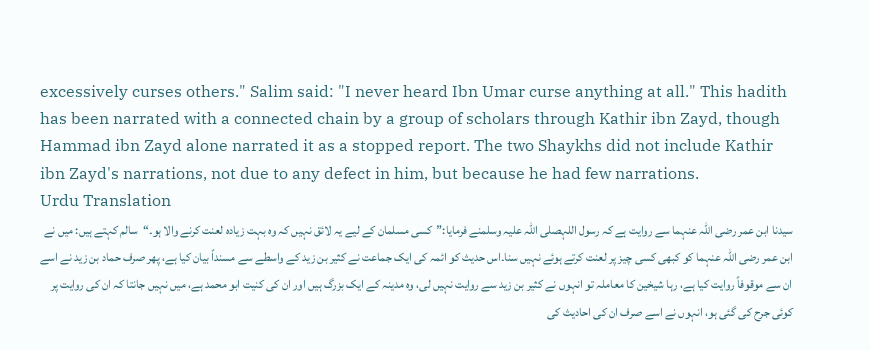excessively curses others." Salim said: "I never heard Ibn Umar curse anything at all." This hadith has been narrated with a connected chain by a group of scholars through Kathir ibn Zayd, though Hammad ibn Zayd alone narrated it as a stopped report. The two Shaykhs did not include Kathir ibn Zayd's narrations, not due to any defect in him, but because he had few narrations.
Urdu Translation
سیدنا ابن عمر رضی اللہ عنہما سے روایت ہے کہ رسول اللہصلی اللہ علیہ وسلمنے فرمایا:”کسی مسلمان کے لیے یہ لائق نہیں کہ وہ بہت زیادہ لعنت کرنے والا ہو۔“سالم کہتے ہیں: میں نے ابن عمر رضی اللہ عنہما کو کبھی کسی چیز پر لعنت کرتے ہوئے نہیں سنا۔اس حدیث کو ائمہ کی ایک جماعت نے کثیر بن زید کے واسطے سے مسنداً بیان کیا ہے، پھر صرف حماد بن زید نے اسے ان سے موقوفاً روایت کیا ہے، رہا شیخین کا معاملہ تو انہوں نے کثیر بن زید سے روایت نہیں لی، وہ مدینہ کے ایک بزرگ ہیں اور ان کی کنیت ابو محمد ہے، میں نہیں جانتا کہ ان کی روایت پر کوئی جرح کی گئی ہو، انہوں نے اسے صرف ان کی احادیث کی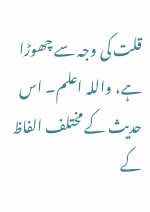قلت کی وجہ سے چھوڑا ہے، واللہ اعلم۔ اس حدیث کے مختلف الفاظ کے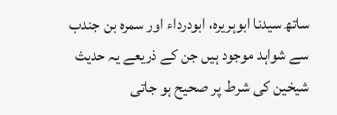ساتھ سیدنا ابوہریرہ، ابودرداء اور سمرہ بن جندب سے شواہد موجود ہیں جن کے ذریعے یہ حدیث شیخین کی شرط پر صحیح ہو جاتی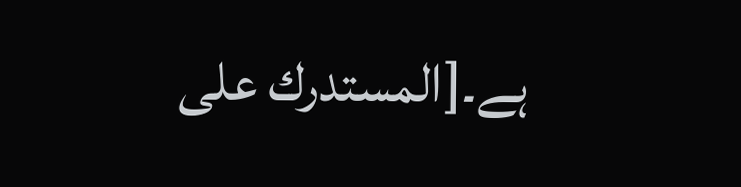ہے۔[المستدرك على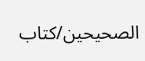الصحيحين/كتاب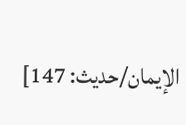الإيمان/حدیث: 147]